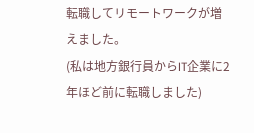転職してリモートワークが増えました。
(私は地方銀行員からIT企業に2年ほど前に転職しました)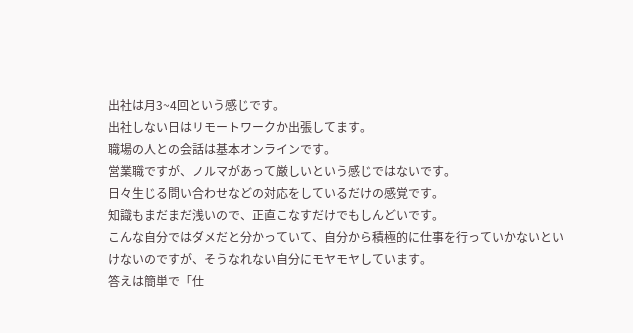出社は月3~4回という感じです。
出社しない日はリモートワークか出張してます。
職場の人との会話は基本オンラインです。
営業職ですが、ノルマがあって厳しいという感じではないです。
日々生じる問い合わせなどの対応をしているだけの感覚です。
知識もまだまだ浅いので、正直こなすだけでもしんどいです。
こんな自分ではダメだと分かっていて、自分から積極的に仕事を行っていかないといけないのですが、そうなれない自分にモヤモヤしています。
答えは簡単で「仕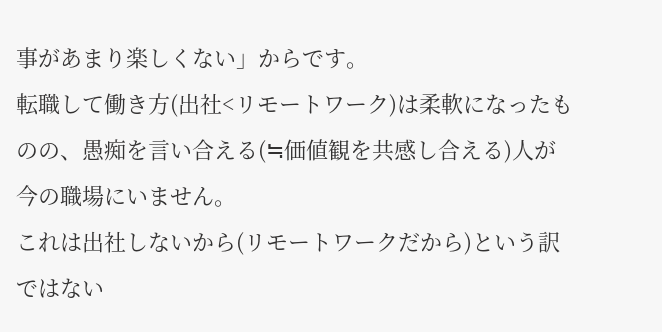事があまり楽しくない」からです。
転職して働き方(出社<リモートワーク)は柔軟になったものの、愚痴を言い合える(≒価値観を共感し合える)人が今の職場にいません。
これは出社しないから(リモートワークだから)という訳ではない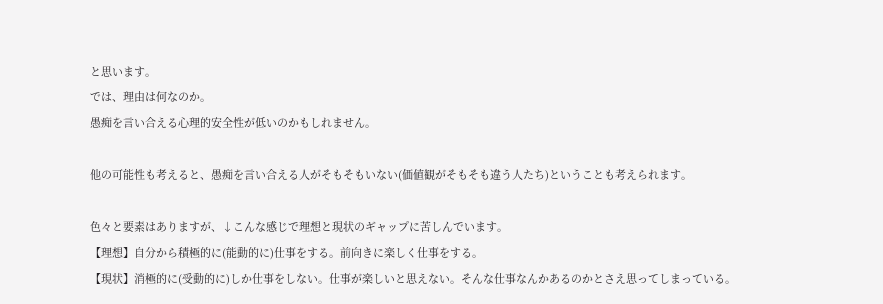と思います。
では、理由は何なのか。
愚痴を言い合える心理的安全性が低いのかもしれません。

他の可能性も考えると、愚痴を言い合える人がそもそもいない(価値観がそもそも違う人たち)ということも考えられます。

色々と要素はありますが、↓こんな感じで理想と現状のギャップに苦しんでいます。
【理想】自分から積極的に(能動的に)仕事をする。前向きに楽しく仕事をする。
【現状】消極的に(受動的に)しか仕事をしない。仕事が楽しいと思えない。そんな仕事なんかあるのかとさえ思ってしまっている。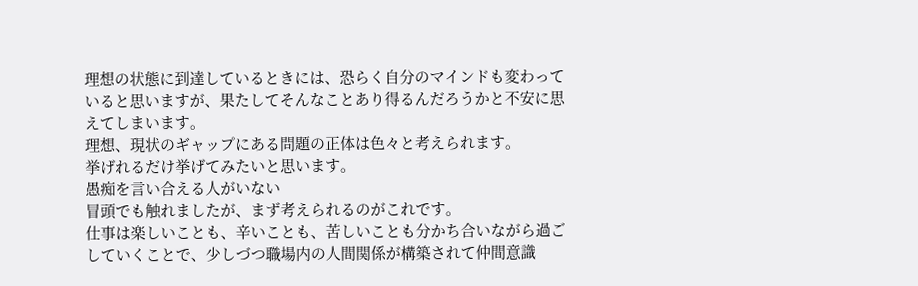理想の状態に到達しているときには、恐らく自分のマインドも変わっていると思いますが、果たしてそんなことあり得るんだろうかと不安に思えてしまいます。
理想、現状のギャップにある問題の正体は色々と考えられます。
挙げれるだけ挙げてみたいと思います。
愚痴を言い合える人がいない
冒頭でも触れましたが、まず考えられるのがこれです。
仕事は楽しいことも、辛いことも、苦しいことも分かち合いながら過ごしていくことで、少しづつ職場内の人間関係が構築されて仲間意識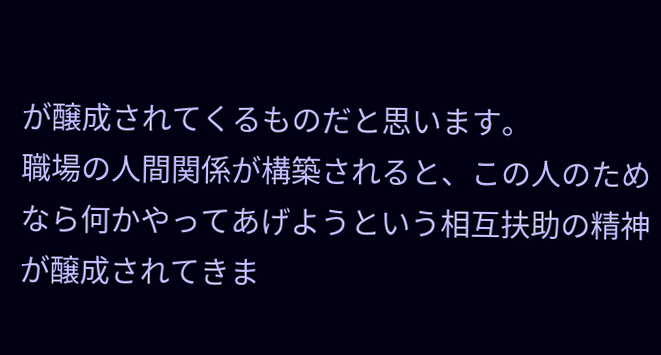が醸成されてくるものだと思います。
職場の人間関係が構築されると、この人のためなら何かやってあげようという相互扶助の精神が醸成されてきま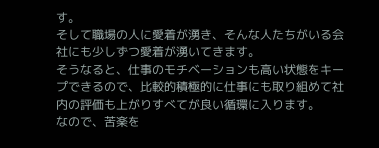す。
そして職場の人に愛着が湧き、そんな人たちがいる会社にも少しずつ愛着が湧いてきます。
そうなると、仕事のモチベーションも高い状態をキープできるので、比較的積極的に仕事にも取り組めて社内の評価も上がりすべてが良い循環に入ります。
なので、苦楽を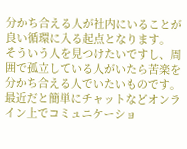分かち合える人が社内にいることが良い循環に入る起点となります。
そういう人を見つけたいですし、周囲で孤立している人がいたら苦楽を分かち合える人でいたいものです。
最近だと簡単にチャットなどオンライン上でコミュニケーショ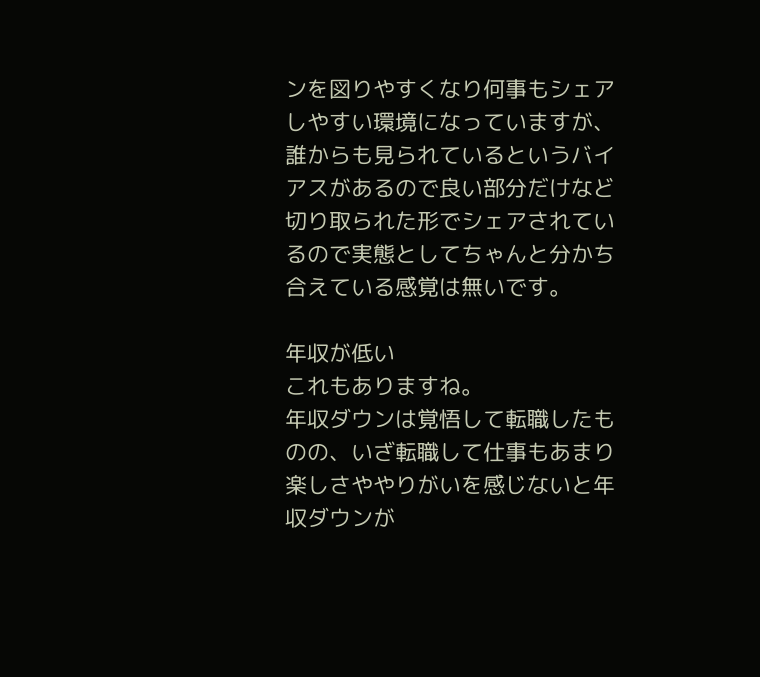ンを図りやすくなり何事もシェアしやすい環境になっていますが、誰からも見られているというバイアスがあるので良い部分だけなど切り取られた形でシェアされているので実態としてちゃんと分かち合えている感覚は無いです。

年収が低い
これもありますね。
年収ダウンは覚悟して転職したものの、いざ転職して仕事もあまり楽しさややりがいを感じないと年収ダウンが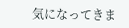気になってきま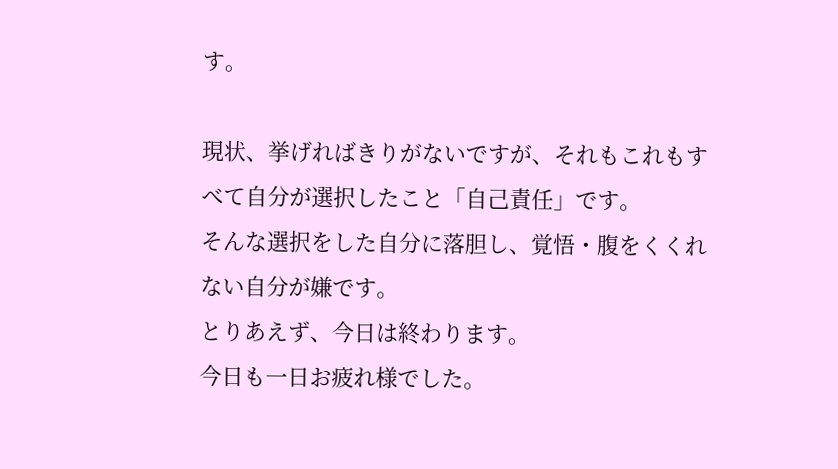す。

現状、挙げればきりがないですが、それもこれもすべて自分が選択したこと「自己責任」です。
そんな選択をした自分に落胆し、覚悟・腹をくくれない自分が嫌です。
とりあえず、今日は終わります。
今日も一日お疲れ様でした。